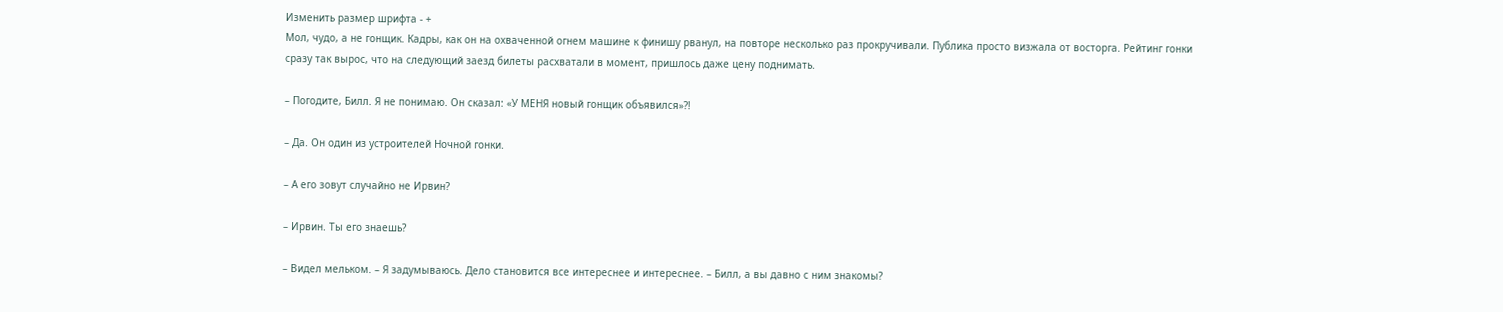Изменить размер шрифта - +
Мол, чудо, а не гонщик. Кадры, как он на охваченной огнем машине к финишу рванул, на повторе несколько раз прокручивали. Публика просто визжала от восторга. Рейтинг гонки сразу так вырос, что на следующий заезд билеты расхватали в момент, пришлось даже цену поднимать.

– Погодите, Билл. Я не понимаю. Он сказал: «У МЕНЯ новый гонщик объявился»?!

– Да. Он один из устроителей Ночной гонки.

– А его зовут случайно не Ирвин?

– Ирвин. Ты его знаешь?

– Видел мельком. – Я задумываюсь. Дело становится все интереснее и интереснее. – Билл, а вы давно с ним знакомы?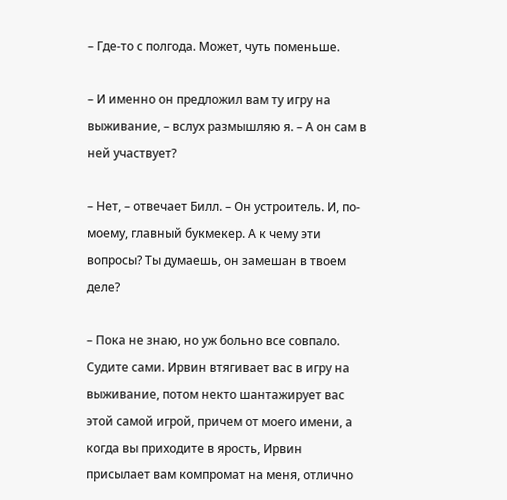– Где-то с полгода. Может, чуть поменьше.

– И именно он предложил вам ту игру на выживание, – вслух размышляю я. – А он сам в ней участвует?

– Нет, – отвечает Билл. – Он устроитель. И, по-моему, главный букмекер. А к чему эти вопросы? Ты думаешь, он замешан в твоем деле?

– Пока не знаю, но уж больно все совпало. Судите сами. Ирвин втягивает вас в игру на выживание, потом некто шантажирует вас этой самой игрой, причем от моего имени, а когда вы приходите в ярость, Ирвин присылает вам компромат на меня, отлично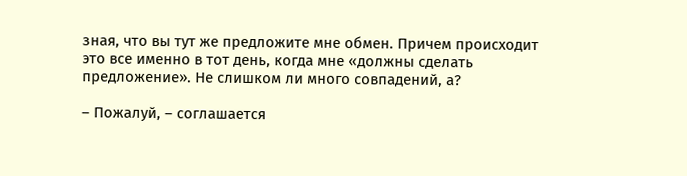зная, что вы тут же предложите мне обмен. Причем происходит это все именно в тот день, когда мне «должны сделать предложение». Не слишком ли много совпадений, а?

– Пожалуй, – соглашается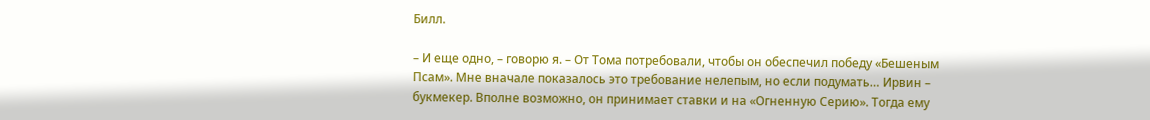Билл.

– И еще одно, – говорю я. – От Тома потребовали, чтобы он обеспечил победу «Бешеным Псам». Мне вначале показалось это требование нелепым, но если подумать… Ирвин – букмекер. Вполне возможно, он принимает ставки и на «Огненную Серию». Тогда ему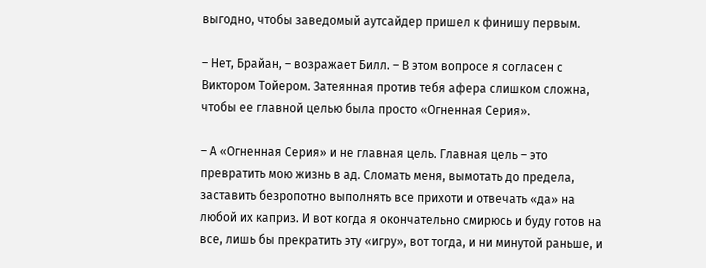выгодно, чтобы заведомый аутсайдер пришел к финишу первым.

– Нет, Брайан, – возражает Билл. – В этом вопросе я согласен с Виктором Тойером. Затеянная против тебя афера слишком сложна, чтобы ее главной целью была просто «Огненная Серия».

– А «Огненная Серия» и не главная цель. Главная цель – это превратить мою жизнь в ад. Сломать меня, вымотать до предела, заставить безропотно выполнять все прихоти и отвечать «да» на любой их каприз. И вот когда я окончательно смирюсь и буду готов на все, лишь бы прекратить эту «игру», вот тогда, и ни минутой раньше, и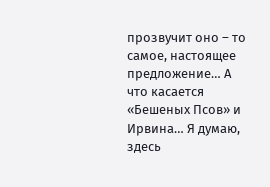прозвучит оно – то самое, настоящее предложение… А что касается «Бешеных Псов» и Ирвина… Я думаю, здесь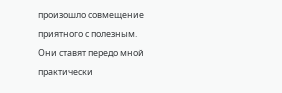произошло совмещение приятного с полезным. Они ставят передо мной практически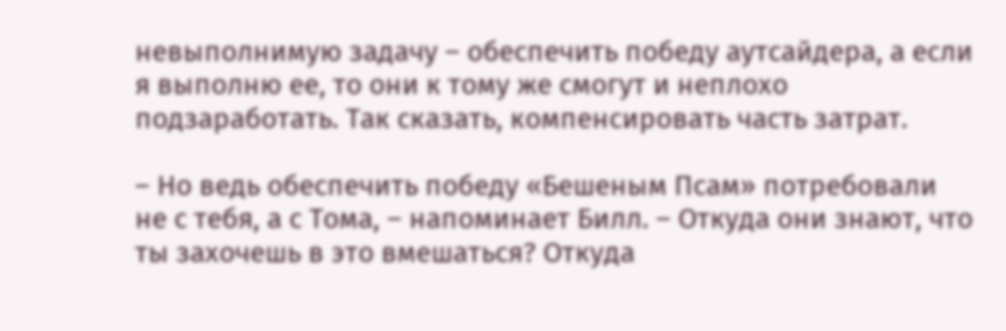невыполнимую задачу – обеспечить победу аутсайдера, а если я выполню ее, то они к тому же смогут и неплохо подзаработать. Так сказать, компенсировать часть затрат.

– Но ведь обеспечить победу «Бешеным Псам» потребовали не с тебя, а с Тома, – напоминает Билл. – Откуда они знают, что ты захочешь в это вмешаться? Откуда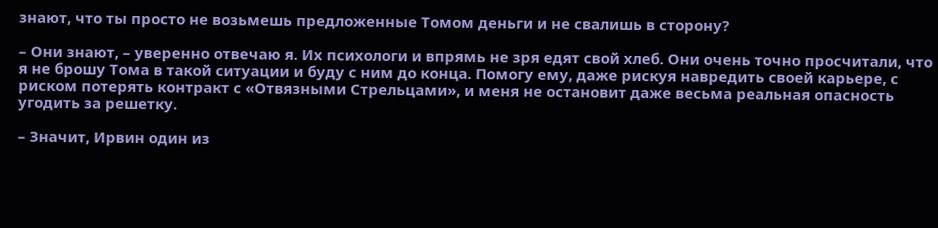знают, что ты просто не возьмешь предложенные Томом деньги и не свалишь в сторону?

– Они знают, – уверенно отвечаю я. Их психологи и впрямь не зря едят свой хлеб. Они очень точно просчитали, что я не брошу Тома в такой ситуации и буду с ним до конца. Помогу ему, даже рискуя навредить своей карьере, с риском потерять контракт с «Отвязными Стрельцами», и меня не остановит даже весьма реальная опасность угодить за решетку.

– Значит, Ирвин один из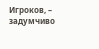Игроков, – задумчиво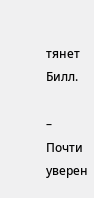тянет Билл.

– Почти уверен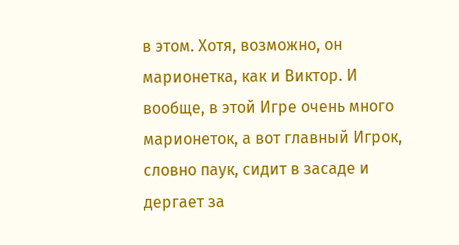в этом. Хотя, возможно, он марионетка, как и Виктор. И вообще, в этой Игре очень много марионеток, а вот главный Игрок, словно паук, сидит в засаде и дергает за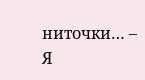ниточки… – Я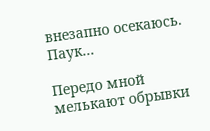внезапно осекаюсь. Паук…

Передо мной мелькают обрывки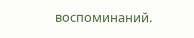воспоминаний.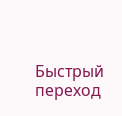Быстрый переход